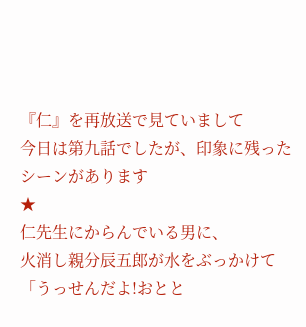『仁』を再放送で見ていまして
今日は第九話でしたが、印象に残ったシーンがあります
★
仁先生にからんでいる男に、
火消し親分辰五郎が水をぶっかけて
「うっせんだよ!おとと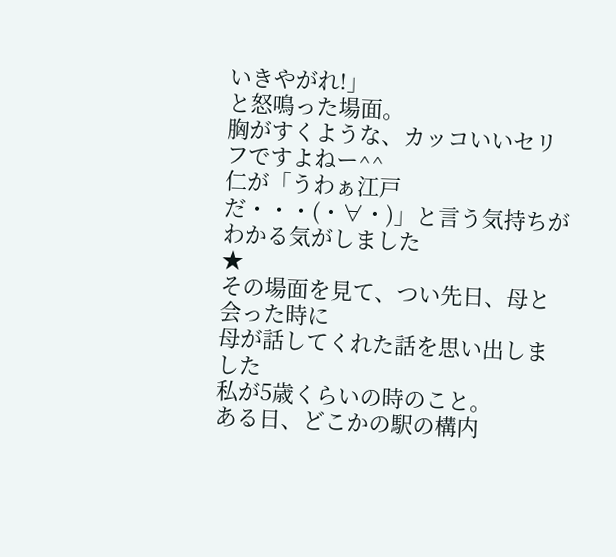いきやがれ!」
と怒鳴った場面。
胸がすくような、カッコいいセリフですよねー^^
仁が「うわぁ江戸だ・・・(・∀・)」と言う気持ちが
わかる気がしました
★
その場面を見て、つい先日、母と会った時に
母が話してくれた話を思い出しました
私が5歳くらいの時のこと。
ある日、どこかの駅の構内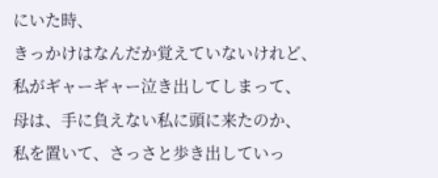にいた時、
きっかけはなんだか覚えていないけれど、
私がギャーギャー泣き出してしまって、
母は、手に負えない私に頭に来たのか、
私を置いて、さっさと歩き出していっ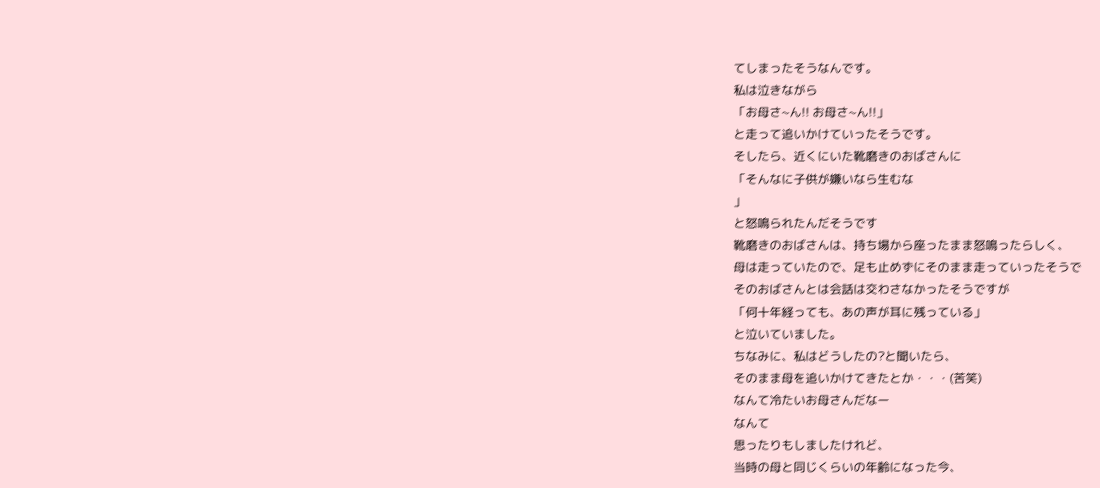てしまったそうなんです。
私は泣きながら
「お母さ~ん!! お母さ~ん!!」
と走って追いかけていったそうです。
そしたら、近くにいた靴磨きのおばさんに
「そんなに子供が嫌いなら生むな
」
と怒鳴られたんだそうです
靴磨きのおばさんは、持ち場から座ったまま怒鳴ったらしく、
母は走っていたので、足も止めずにそのまま走っていったそうで
そのおばさんとは会話は交わさなかったそうですが
「何十年経っても、あの声が耳に残っている」
と泣いていました。
ちなみに、私はどうしたの?と聞いたら、
そのまま母を追いかけてきたとか・・・(苦笑)
なんて冷たいお母さんだなー
なんて
思ったりもしましたけれど、
当時の母と同じくらいの年齢になった今、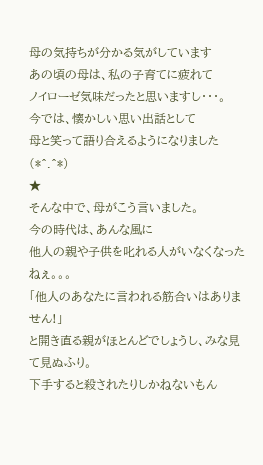母の気持ちが分かる気がしています
あの頃の母は、私の子育てに疲れて
ノイローゼ気味だったと思いますし・・・。
今では、懐かしい思い出話として
母と笑って語り合えるようになりました(*^.^*)
★
そんな中で、母がこう言いました。
今の時代は、あんな風に
他人の親や子供を叱れる人がいなくなったねぇ。。。
「他人のあなたに言われる筋合いはありません!」
と開き直る親がほとんどでしょうし、みな見て見ぬふり。
下手すると殺されたりしかねないもん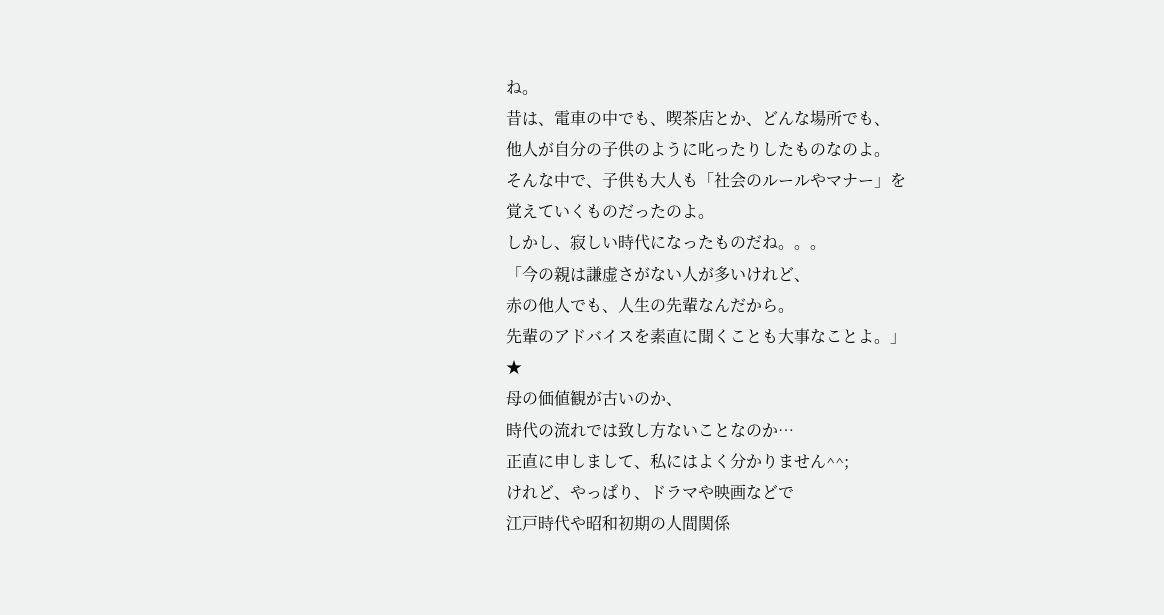ね。
昔は、電車の中でも、喫茶店とか、どんな場所でも、
他人が自分の子供のように叱ったりしたものなのよ。
そんな中で、子供も大人も「社会のルールやマナー」を
覚えていくものだったのよ。
しかし、寂しい時代になったものだね。。。
「今の親は謙虚さがない人が多いけれど、
赤の他人でも、人生の先輩なんだから。
先輩のアドバイスを素直に聞くことも大事なことよ。」
★
母の価値観が古いのか、
時代の流れでは致し方ないことなのか…
正直に申しまして、私にはよく分かりません^^;
けれど、やっぱり、ドラマや映画などで
江戸時代や昭和初期の人間関係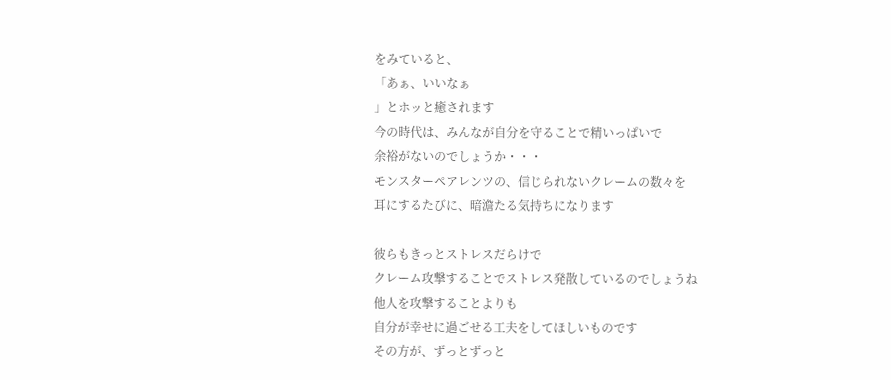をみていると、
「あぁ、いいなぁ
」とホッと癒されます
今の時代は、みんなが自分を守ることで精いっぱいで
余裕がないのでしょうか・・・
モンスターペアレンツの、信じられないクレームの数々を
耳にするたびに、暗澹たる気持ちになります

彼らもきっとストレスだらけで
クレーム攻撃することでストレス発散しているのでしょうね
他人を攻撃することよりも
自分が幸せに過ごせる工夫をしてほしいものです
その方が、ずっとずっと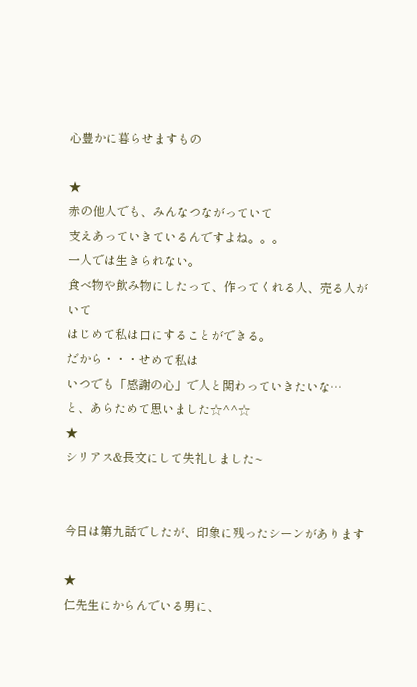心豊かに暮らせますもの

★
赤の他人でも、みんなつながっていて
支えあっていきているんですよね。。。
一人では生きられない。
食べ物や飲み物にしたって、作ってくれる人、売る人がいて
はじめて私は口にすることができる。
だから・・・せめて私は
いつでも「感謝の心」で人と関わっていきたいな…
と、あらためて思いました☆^^☆
★
シリアス&長文にして失礼しました~


今日は第九話でしたが、印象に残ったシーンがあります

★
仁先生にからんでいる男に、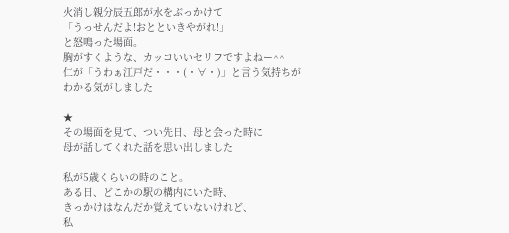火消し親分辰五郎が水をぶっかけて
「うっせんだよ!おとといきやがれ!」
と怒鳴った場面。
胸がすくような、カッコいいセリフですよねー^^
仁が「うわぁ江戸だ・・・(・∀・)」と言う気持ちが
わかる気がしました

★
その場面を見て、つい先日、母と会った時に
母が話してくれた話を思い出しました

私が5歳くらいの時のこと。
ある日、どこかの駅の構内にいた時、
きっかけはなんだか覚えていないけれど、
私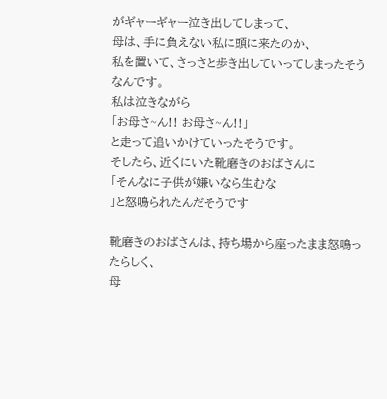がギャーギャー泣き出してしまって、
母は、手に負えない私に頭に来たのか、
私を置いて、さっさと歩き出していってしまったそうなんです。
私は泣きながら
「お母さ~ん!! お母さ~ん!!」
と走って追いかけていったそうです。
そしたら、近くにいた靴磨きのおばさんに
「そんなに子供が嫌いなら生むな
」と怒鳴られたんだそうです

靴磨きのおばさんは、持ち場から座ったまま怒鳴ったらしく、
母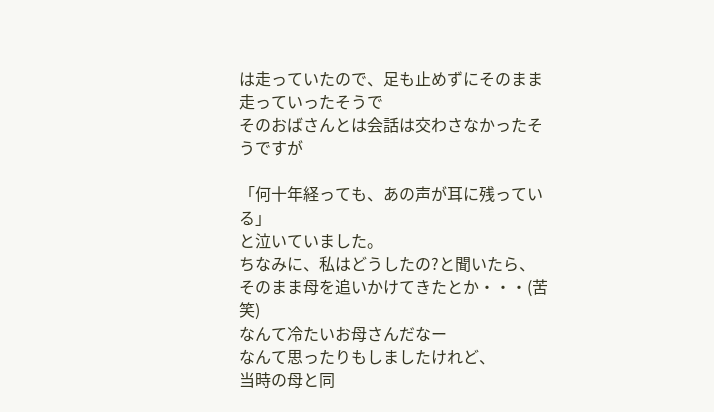は走っていたので、足も止めずにそのまま走っていったそうで
そのおばさんとは会話は交わさなかったそうですが

「何十年経っても、あの声が耳に残っている」
と泣いていました。
ちなみに、私はどうしたの?と聞いたら、
そのまま母を追いかけてきたとか・・・(苦笑)
なんて冷たいお母さんだなー
なんて思ったりもしましたけれど、
当時の母と同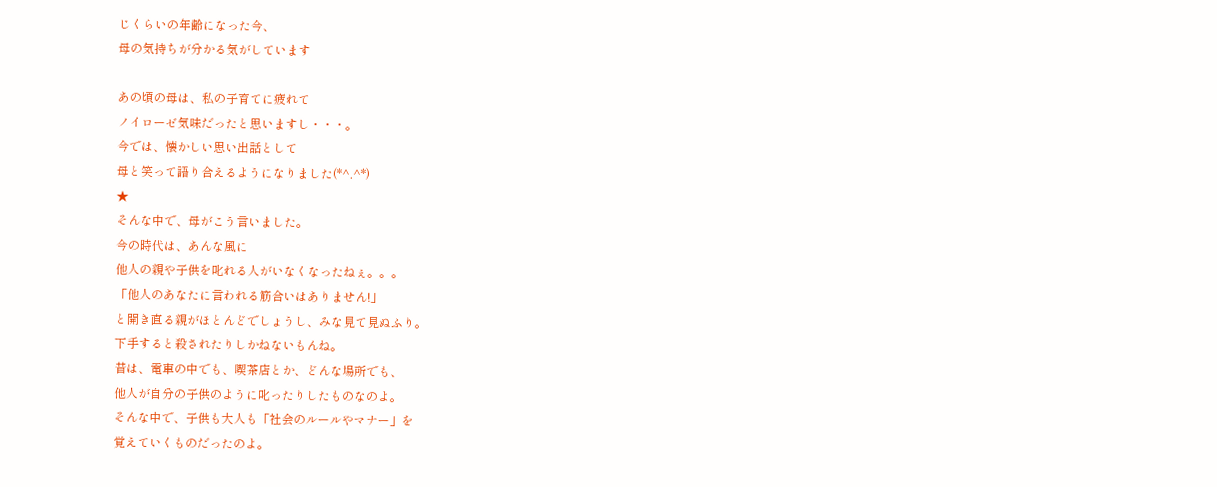じくらいの年齢になった今、
母の気持ちが分かる気がしています

あの頃の母は、私の子育てに疲れて
ノイローゼ気味だったと思いますし・・・。
今では、懐かしい思い出話として
母と笑って語り合えるようになりました(*^.^*)
★
そんな中で、母がこう言いました。
今の時代は、あんな風に
他人の親や子供を叱れる人がいなくなったねぇ。。。
「他人のあなたに言われる筋合いはありません!」
と開き直る親がほとんどでしょうし、みな見て見ぬふり。
下手すると殺されたりしかねないもんね。
昔は、電車の中でも、喫茶店とか、どんな場所でも、
他人が自分の子供のように叱ったりしたものなのよ。
そんな中で、子供も大人も「社会のルールやマナー」を
覚えていくものだったのよ。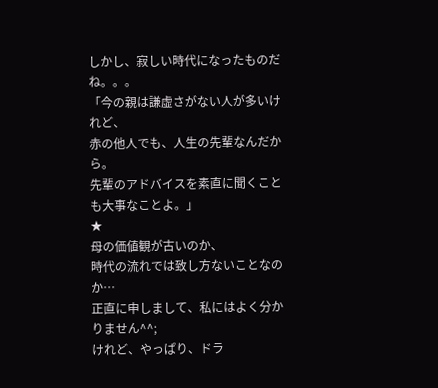しかし、寂しい時代になったものだね。。。
「今の親は謙虚さがない人が多いけれど、
赤の他人でも、人生の先輩なんだから。
先輩のアドバイスを素直に聞くことも大事なことよ。」
★
母の価値観が古いのか、
時代の流れでは致し方ないことなのか…
正直に申しまして、私にはよく分かりません^^;
けれど、やっぱり、ドラ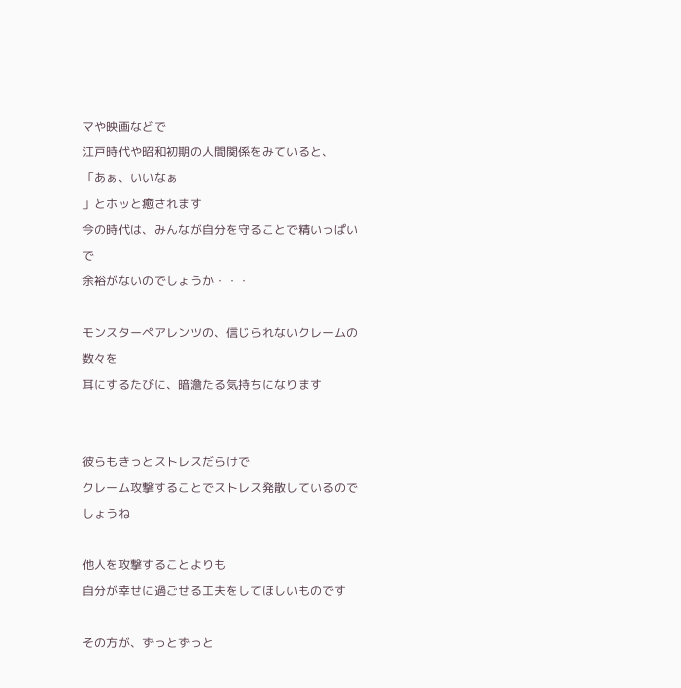マや映画などで
江戸時代や昭和初期の人間関係をみていると、
「あぁ、いいなぁ
」とホッと癒されます
今の時代は、みんなが自分を守ることで精いっぱいで
余裕がないのでしょうか・・・

モンスターペアレンツの、信じられないクレームの数々を
耳にするたびに、暗澹たる気持ちになります


彼らもきっとストレスだらけで
クレーム攻撃することでストレス発散しているのでしょうね

他人を攻撃することよりも
自分が幸せに過ごせる工夫をしてほしいものです

その方が、ずっとずっと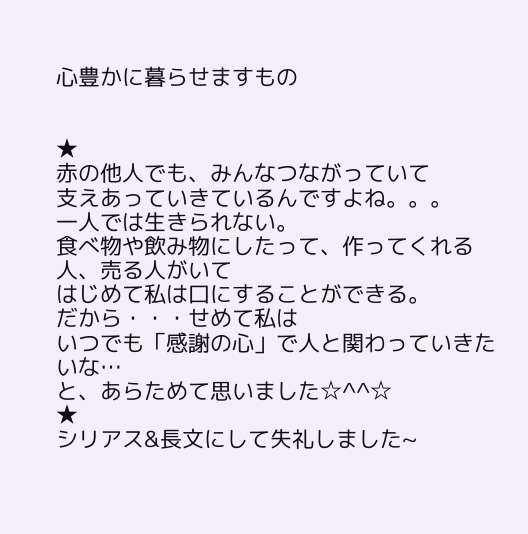心豊かに暮らせますもの


★
赤の他人でも、みんなつながっていて
支えあっていきているんですよね。。。
一人では生きられない。
食べ物や飲み物にしたって、作ってくれる人、売る人がいて
はじめて私は口にすることができる。
だから・・・せめて私は
いつでも「感謝の心」で人と関わっていきたいな…
と、あらためて思いました☆^^☆
★
シリアス&長文にして失礼しました~